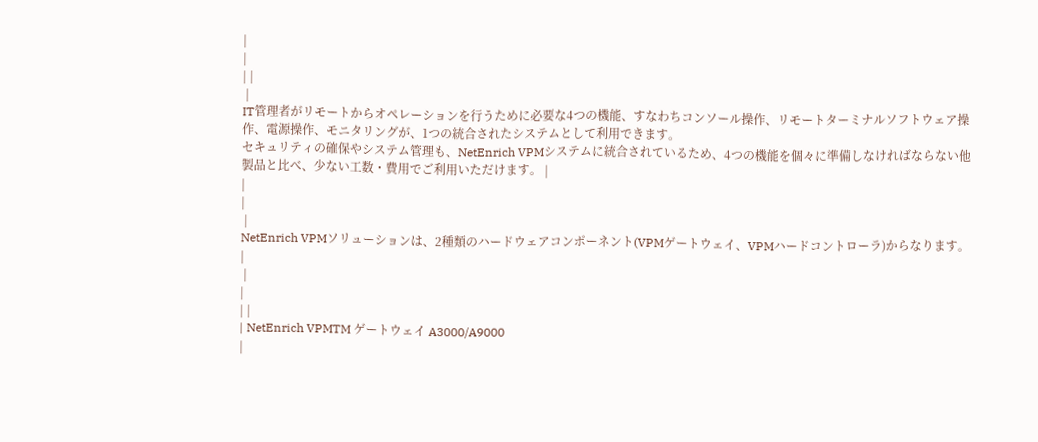|
|
| |
 |
IT管理者がリモートからオペレーションを行うために必要な4つの機能、すなわちコンソール操作、リモートターミナルソフトウェア操作、電源操作、モニタリングが、1つの統合されたシステムとして利用できます。
セキュリティの確保やシステム管理も、NetEnrich VPMシステムに統合されているため、4つの機能を個々に準備しなければならない他製品と比べ、少ない工数・費用でご利用いただけます。 |
|
|
 |
NetEnrich VPMソリューションは、2種類のハードウェアコンポーネント(VPMゲートウェイ、VPMハードコントローラ)からなります。
|
 |
|
| |
| NetEnrich VPMTM ゲートウェイ A3000/A9000
|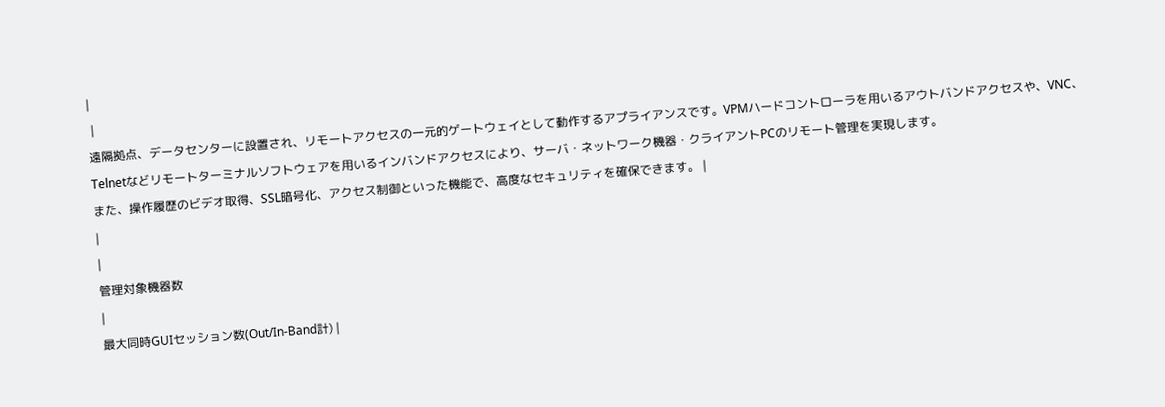|
 |
遠隔拠点、データセンターに設置され、リモートアクセスの一元的ゲートウェイとして動作するアプライアンスです。VPMハードコントローラを用いるアウトバンドアクセスや、VNC、Telnetなどリモートターミナルソフトウェアを用いるインバンドアクセスにより、サーバ・ネットワーク機器・クライアントPCのリモート管理を実現します。
また、操作履歴のビデオ取得、SSL暗号化、アクセス制御といった機能で、高度なセキュリティを確保できます。 |
|
|
管理対象機器数
|
最大同時GUIセッション数(Out/In-Band計) |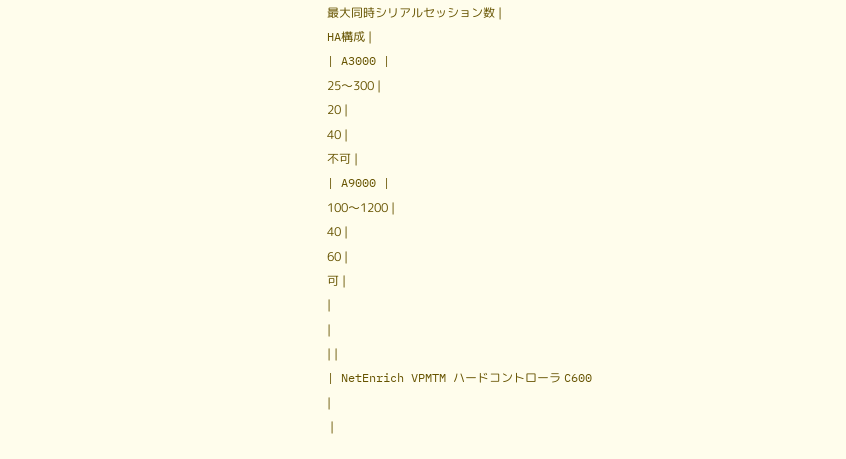最大同時シリアルセッション数 |
HA構成 |
| A3000 |
25〜300 |
20 |
40 |
不可 |
| A9000 |
100〜1200 |
40 |
60 |
可 |
|
|
| |
| NetEnrich VPMTM ハードコントローラ C600
|
 |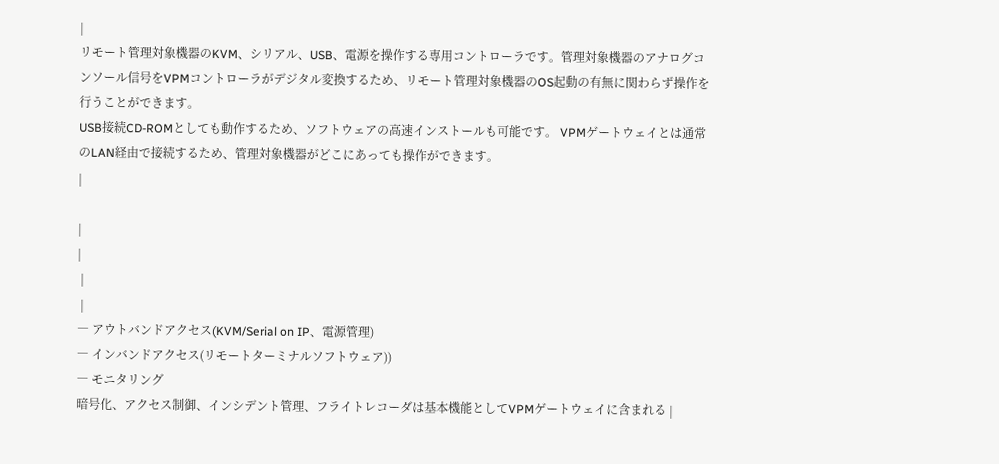|
リモート管理対象機器のKVM、シリアル、USB、電源を操作する専用コントローラです。管理対象機器のアナログコンソール信号をVPMコントローラがデジタル変換するため、リモート管理対象機器のOS起動の有無に関わらず操作を行うことができます。
USB接続CD-ROMとしても動作するため、ソフトウェアの高速インストールも可能です。 VPMゲートウェイとは通常のLAN経由で接続するため、管理対象機器がどこにあっても操作ができます。
|

|
|
 |
 |
― アウトバンドアクセス(KVM/Serial on IP、電源管理)
― インバンドアクセス(リモートターミナルソフトウェア))
― モニタリング
暗号化、アクセス制御、インシデント管理、フライトレコーダは基本機能としてVPMゲートウェイに含まれる |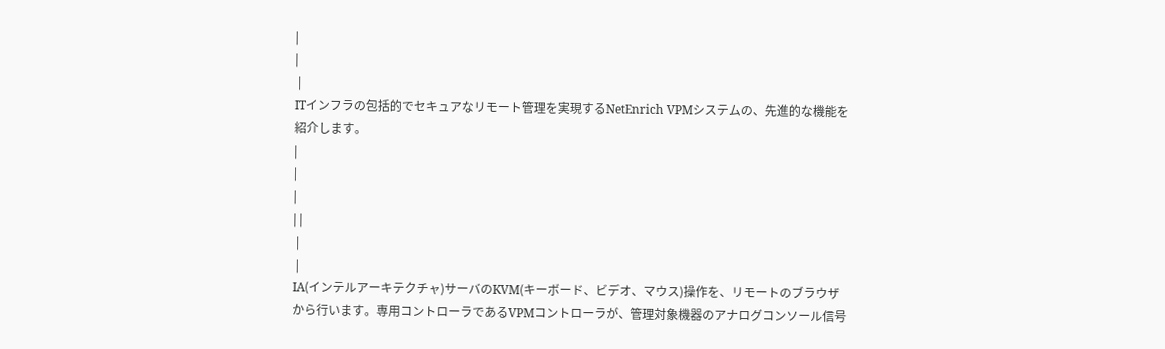|
|
 |
ITインフラの包括的でセキュアなリモート管理を実現するNetEnrich VPMシステムの、先進的な機能を紹介します。
|
|
|
| |
 |
 |
IA(インテルアーキテクチャ)サーバのKVM(キーボード、ビデオ、マウス)操作を、リモートのブラウザから行います。専用コントローラであるVPMコントローラが、管理対象機器のアナログコンソール信号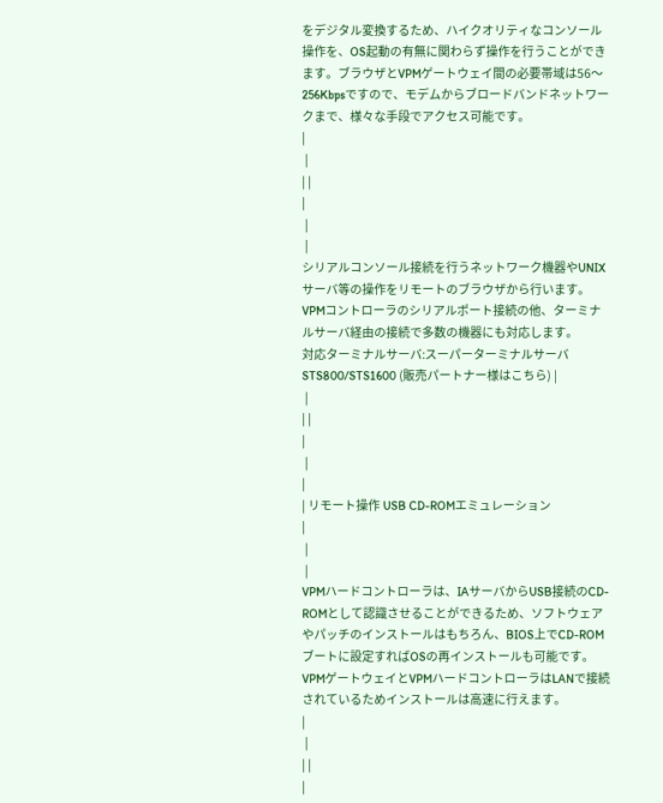をデジタル変換するため、ハイクオリティなコンソール操作を、OS起動の有無に関わらず操作を行うことができます。ブラウザとVPMゲートウェイ間の必要帯域は56〜256Kbpsですので、モデムからブロードバンドネットワークまで、様々な手段でアクセス可能です。
|
 |
| |
|
 |
 |
シリアルコンソール接続を行うネットワーク機器やUNIXサーバ等の操作をリモートのブラウザから行います。VPMコントローラのシリアルポート接続の他、ターミナルサーバ経由の接続で多数の機器にも対応します。
対応ターミナルサーバ:スーパーターミナルサーバ STS800/STS1600 (販売パートナー様はこちら) |
 |
| |
|
 |
|
| リモート操作 USB CD-ROMエミュレーション
|
 |
 |
VPMハードコントローラは、IAサーバからUSB接続のCD-ROMとして認識させることができるため、ソフトウェアやパッチのインストールはもちろん、BIOS上でCD-ROMブートに設定すればOSの再インストールも可能です。VPMゲートウェイとVPMハードコントローラはLANで接続されているためインストールは高速に行えます。
|
 |
| |
|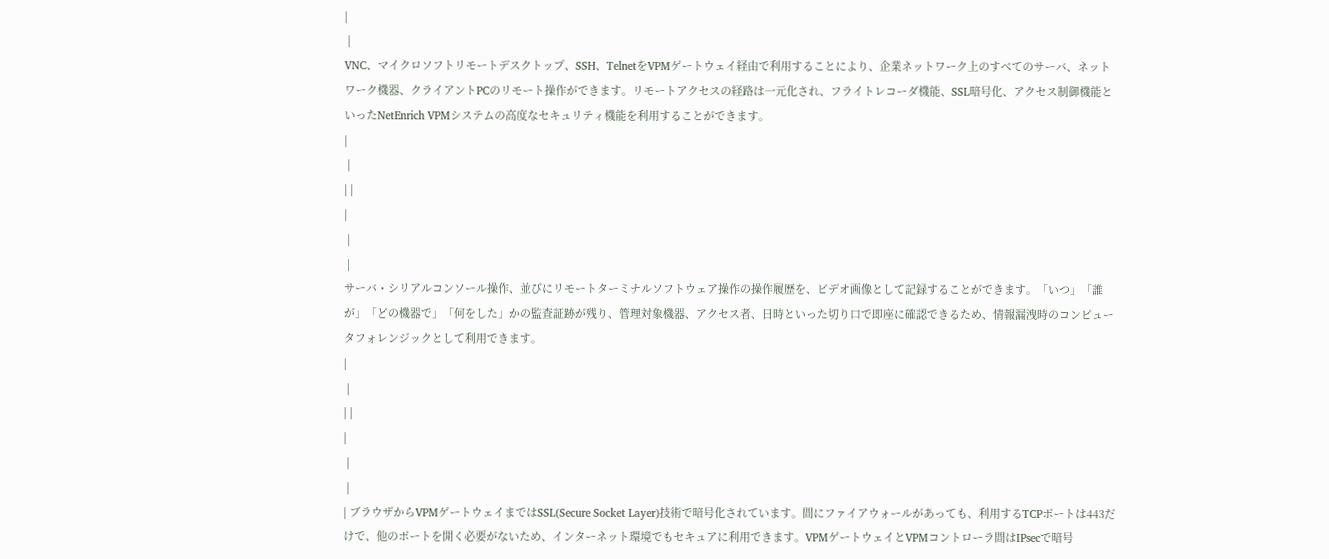|
 |
VNC、マイクロソフトリモートデスクトップ、SSH、TelnetをVPMゲートウェイ経由で利用することにより、企業ネットワーク上のすべてのサーバ、ネットワーク機器、クライアントPCのリモート操作ができます。リモートアクセスの経路は一元化され、フライトレコーダ機能、SSL暗号化、アクセス制御機能といったNetEnrich VPMシステムの高度なセキュリティ機能を利用することができます。
|
 |
| |
|
 |
 |
サーバ・シリアルコンソール操作、並びにリモートターミナルソフトウェア操作の操作履歴を、ビデオ画像として記録することができます。「いつ」「誰が」「どの機器で」「何をした」かの監査証跡が残り、管理対象機器、アクセス者、日時といった切り口で即座に確認できるため、情報漏洩時のコンピュータフォレンジックとして利用できます。
|
 |
| |
|
 |
 |
| ブラウザからVPMゲートウェイまではSSL(Secure Socket Layer)技術で暗号化されています。間にファイアウォールがあっても、利用するTCPポートは443だけで、他のポートを開く必要がないため、インターネット環境でもセキュアに利用できます。VPMゲートウェイとVPMコントローラ間はIPsecで暗号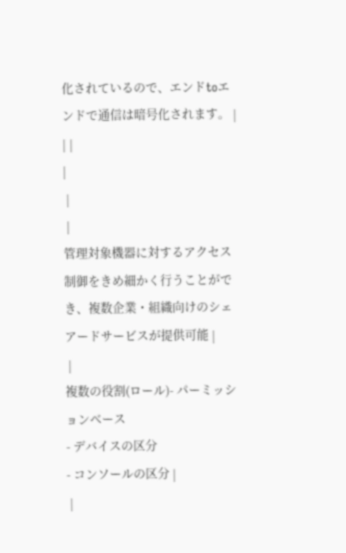化されているので、エンドtoエンドで通信は暗号化されます。 |
| |
|
 |
 |
管理対象機器に対するアクセス制御をきめ細かく行うことができ、複数企業・組織向けのシェアードサービスが提供可能 |
 |
複数の役割(ロール)- パーミッションベース
- デバイスの区分
- コンソールの区分 |
 |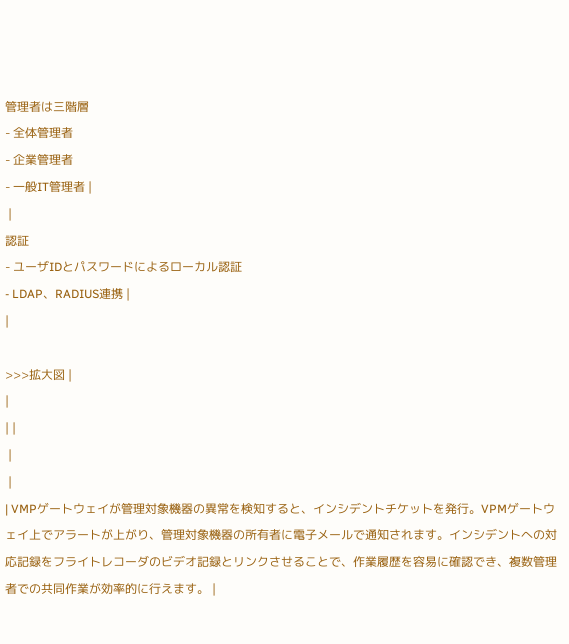管理者は三階層
- 全体管理者
- 企業管理者
- 一般IT管理者 |
 |
認証
- ユーザIDとパスワードによるローカル認証
- LDAP、RADIUS連携 |
|

>>>拡大図 |
|
| |
 |
 |
| VMPゲートウェイが管理対象機器の異常を検知すると、インシデントチケットを発行。VPMゲートウェイ上でアラートが上がり、管理対象機器の所有者に電子メールで通知されます。インシデントへの対応記録をフライトレコーダのビデオ記録とリンクさせることで、作業履歴を容易に確認でき、複数管理者での共同作業が効率的に行えます。 |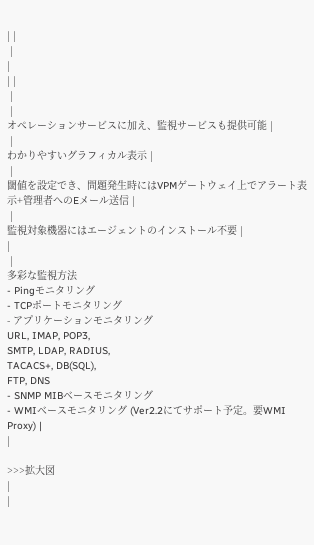| |
 |
|
| |
 |
 |
オペレーションサービスに加え、監視サービスも提供可能 |
 |
わかりやすいグラフィカル表示 |
 |
閾値を設定でき、問題発生時にはVPMゲートウェイ上でアラート表示+管理者へのEメール送信 |
 |
監視対象機器にはエージェントのインストール不要 |
|
 |
多彩な監視方法
- Pingモニタリング
- TCPポートモニタリング
- アプリケーションモニタリング
URL, IMAP, POP3,
SMTP, LDAP, RADIUS,
TACACS+, DB(SQL),
FTP, DNS
- SNMP MIBベースモニタリング
- WMIベースモニタリング (Ver2.2にてサポート予定。要WMI Proxy) |
|

>>>拡大図
|
|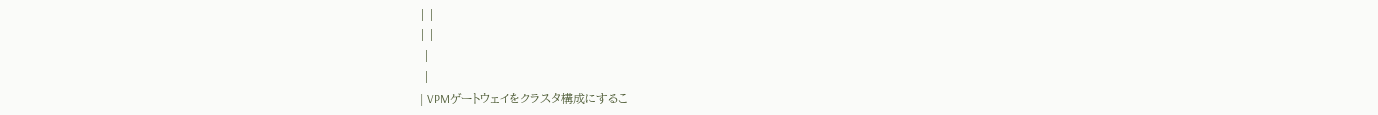| |
| |
 |
 |
| VPMゲートウェイをクラスタ構成にするこ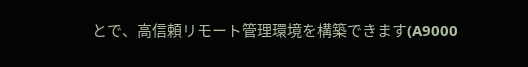とで、高信頼リモート管理環境を構築できます(A9000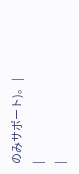のみサポート)。 |
|
|